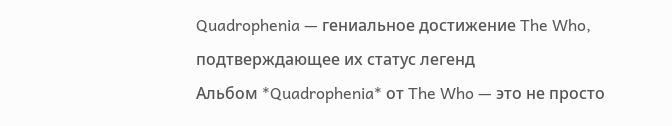Quadrophenia — гениальное достижение The Who, подтверждающее их статус легенд
Альбом *Quadrophenia* от The Who — это не просто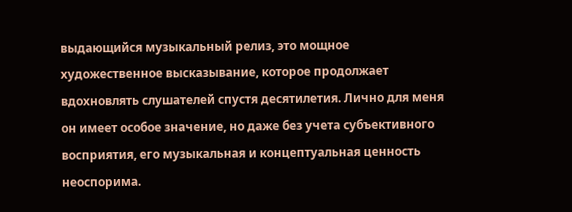выдающийся музыкальный релиз, это мощное художественное высказывание, которое продолжает вдохновлять слушателей спустя десятилетия. Лично для меня он имеет особое значение, но даже без учета субъективного восприятия, его музыкальная и концептуальная ценность неоспорима.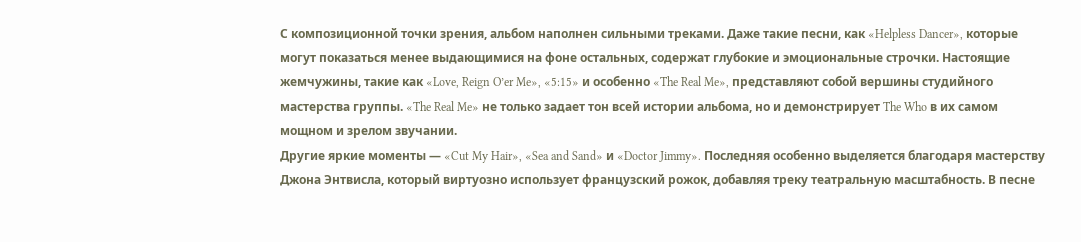С композиционной точки зрения, альбом наполнен сильными треками. Даже такие песни, как «Helpless Dancer», которые могут показаться менее выдающимися на фоне остальных, содержат глубокие и эмоциональные строчки. Настоящие жемчужины, такие как «Love, Reign O’er Me», «5:15» и особенно «The Real Me», представляют собой вершины студийного мастерства группы. «The Real Me» не только задает тон всей истории альбома, но и демонстрирует The Who в их самом мощном и зрелом звучании.
Другие яркие моменты — «Cut My Hair», «Sea and Sand» и «Doctor Jimmy». Последняя особенно выделяется благодаря мастерству Джона Энтвисла, который виртуозно использует французский рожок, добавляя треку театральную масштабность. В песне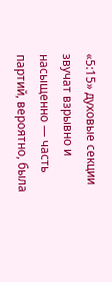«5:15» духовые секции звучат взрывно и насыщенно — часть партий, вероятно, была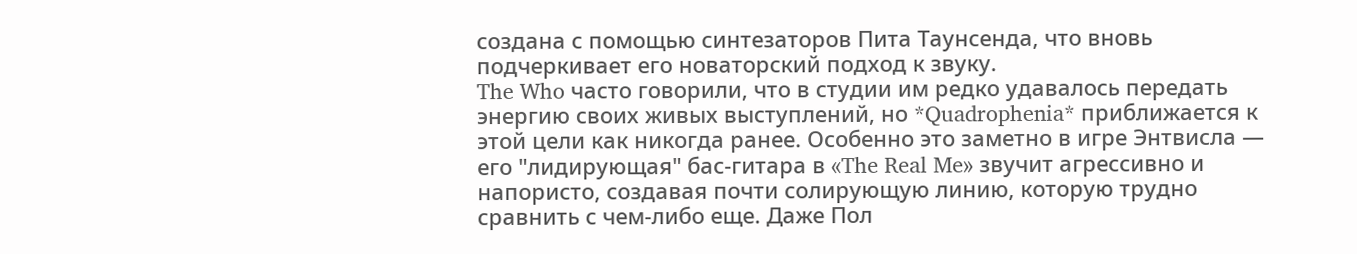создана с помощью синтезаторов Пита Таунсенда, что вновь подчеркивает его новаторский подход к звуку.
The Who часто говорили, что в студии им редко удавалось передать энергию своих живых выступлений, но *Quadrophenia* приближается к этой цели как никогда ранее. Особенно это заметно в игре Энтвисла — его "лидирующая" бас-гитара в «The Real Me» звучит агрессивно и напористо, создавая почти солирующую линию, которую трудно сравнить с чем-либо еще. Даже Пол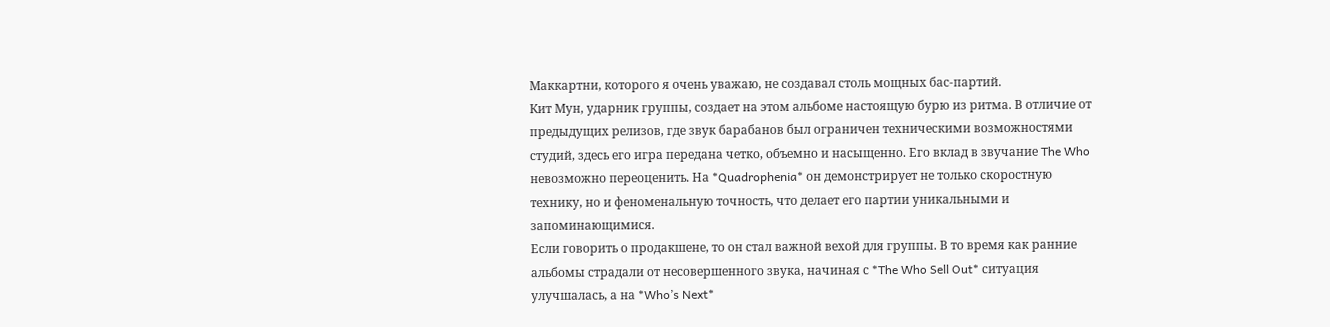Маккартни, которого я очень уважаю, не создавал столь мощных бас-партий.
Кит Мун, ударник группы, создает на этом альбоме настоящую бурю из ритма. В отличие от предыдущих релизов, где звук барабанов был ограничен техническими возможностями студий, здесь его игра передана четко, объемно и насыщенно. Его вклад в звучание The Who невозможно переоценить. На *Quadrophenia* он демонстрирует не только скоростную технику, но и феноменальную точность, что делает его партии уникальными и запоминающимися.
Если говорить о продакшене, то он стал важной вехой для группы. В то время как ранние альбомы страдали от несовершенного звука, начиная с *The Who Sell Out* ситуация улучшалась, а на *Who’s Next*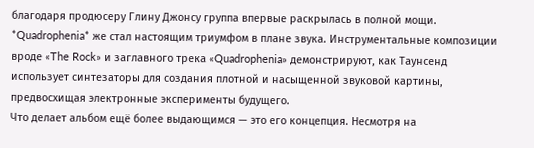благодаря продюсеру Глину Джонсу группа впервые раскрылась в полной мощи. *Quadrophenia* же стал настоящим триумфом в плане звука. Инструментальные композиции вроде «The Rock» и заглавного трека «Quadrophenia» демонстрируют, как Таунсенд использует синтезаторы для создания плотной и насыщенной звуковой картины, предвосхищая электронные эксперименты будущего.
Что делает альбом ещё более выдающимся — это его концепция. Несмотря на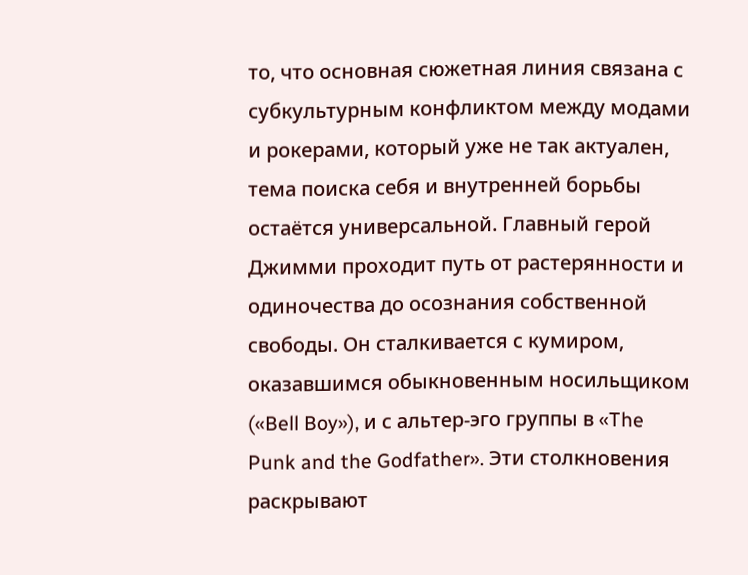то, что основная сюжетная линия связана с субкультурным конфликтом между модами и рокерами, который уже не так актуален, тема поиска себя и внутренней борьбы остаётся универсальной. Главный герой Джимми проходит путь от растерянности и одиночества до осознания собственной свободы. Он сталкивается с кумиром, оказавшимся обыкновенным носильщиком («Bell Boy»), и с альтер-эго группы в «The Punk and the Godfather». Эти столкновения раскрывают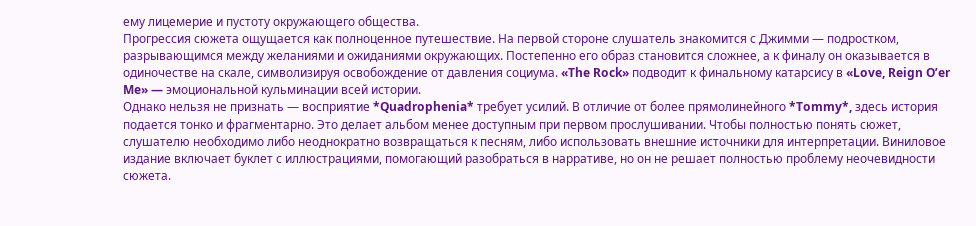ему лицемерие и пустоту окружающего общества.
Прогрессия сюжета ощущается как полноценное путешествие. На первой стороне слушатель знакомится с Джимми — подростком, разрывающимся между желаниями и ожиданиями окружающих. Постепенно его образ становится сложнее, а к финалу он оказывается в одиночестве на скале, символизируя освобождение от давления социума. «The Rock» подводит к финальному катарсису в «Love, Reign O’er Me» — эмоциональной кульминации всей истории.
Однако нельзя не признать — восприятие *Quadrophenia* требует усилий. В отличие от более прямолинейного *Tommy*, здесь история подается тонко и фрагментарно. Это делает альбом менее доступным при первом прослушивании. Чтобы полностью понять сюжет, слушателю необходимо либо неоднократно возвращаться к песням, либо использовать внешние источники для интерпретации. Виниловое издание включает буклет с иллюстрациями, помогающий разобраться в нарративе, но он не решает полностью проблему неочевидности сюжета.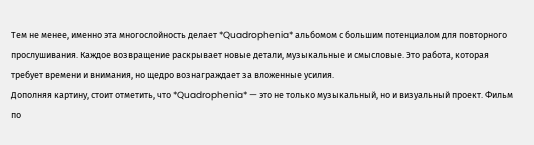Тем не менее, именно эта многослойность делает *Quadrophenia* альбомом с большим потенциалом для повторного прослушивания. Каждое возвращение раскрывает новые детали, музыкальные и смысловые. Это работа, которая требует времени и внимания, но щедро вознаграждает за вложенные усилия.
Дополняя картину, стоит отметить, что *Quadrophenia* — это не только музыкальный, но и визуальный проект. Фильм по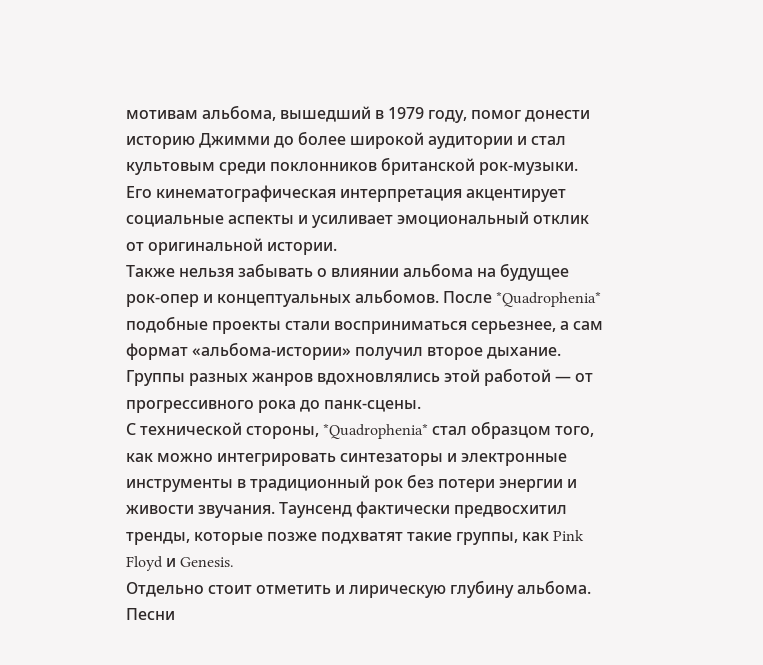мотивам альбома, вышедший в 1979 году, помог донести историю Джимми до более широкой аудитории и стал культовым среди поклонников британской рок-музыки. Его кинематографическая интерпретация акцентирует социальные аспекты и усиливает эмоциональный отклик от оригинальной истории.
Также нельзя забывать о влиянии альбома на будущее рок-опер и концептуальных альбомов. После *Quadrophenia* подобные проекты стали восприниматься серьезнее, а сам формат «альбома-истории» получил второе дыхание. Группы разных жанров вдохновлялись этой работой — от прогрессивного рока до панк-сцены.
С технической стороны, *Quadrophenia* стал образцом того, как можно интегрировать синтезаторы и электронные инструменты в традиционный рок без потери энергии и живости звучания. Таунсенд фактически предвосхитил тренды, которые позже подхватят такие группы, как Pink Floyd и Genesis.
Отдельно стоит отметить и лирическую глубину альбома. Песни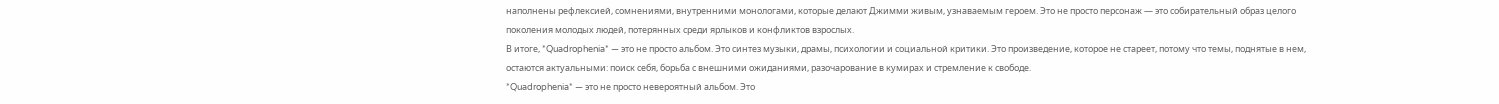наполнены рефлексией, сомнениями, внутренними монологами, которые делают Джимми живым, узнаваемым героем. Это не просто персонаж — это собирательный образ целого поколения молодых людей, потерянных среди ярлыков и конфликтов взрослых.
В итоге, *Quadrophenia* — это не просто альбом. Это синтез музыки, драмы, психологии и социальной критики. Это произведение, которое не стареет, потому что темы, поднятые в нем, остаются актуальными: поиск себя, борьба с внешними ожиданиями, разочарование в кумирах и стремление к свободе.
*Quadrophenia* — это не просто невероятный альбом. Это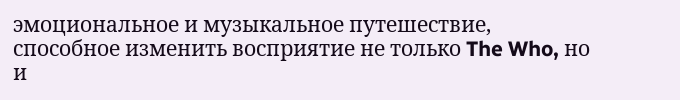эмоциональное и музыкальное путешествие, способное изменить восприятие не только The Who, но и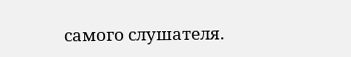самого слушателя.